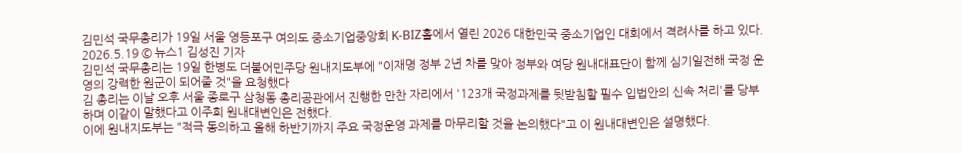김민석 국무총리가 19일 서울 영등포구 여의도 중소기업중앙회 K-BIZ홀에서 열린 2026 대한민국 중소기업인 대회에서 격려사를 하고 있다. 2026.5.19 © 뉴스1 김성진 기자
김민석 국무총리는 19일 한병도 더불어민주당 원내지도부에 "이재명 정부 2년 차를 맞아 정부와 여당 원내대표단이 함께 심기일전해 국정 운영의 강력한 원군이 되어줄 것"을 요청했다
김 총리는 이날 오후 서울 종로구 삼청동 총리공관에서 진행한 만찬 자리에서 '123개 국정과제를 뒷받침할 필수 입법안의 신속 처리'를 당부하며 이같이 말했다고 이주희 원내대변인은 전했다.
이에 원내지도부는 "적극 동의하고 올해 하반기까지 주요 국정운영 과제를 마무리할 것을 논의했다"고 이 원내대변인은 설명했다.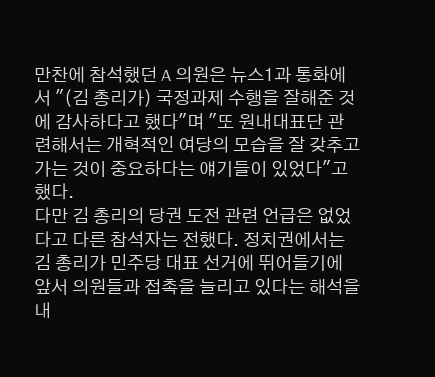만찬에 참석했던 A 의원은 뉴스1과 통화에서 "(김 총리가) 국정과제 수행을 잘해준 것에 감사하다고 했다"며 "또 원내대표단 관련해서는 개혁적인 여당의 모습을 잘 갖추고 가는 것이 중요하다는 얘기들이 있었다"고 했다.
다만 김 총리의 당권 도전 관련 언급은 없었다고 다른 참석자는 전했다. 정치권에서는 김 총리가 민주당 대표 선거에 뛰어들기에 앞서 의원들과 접촉을 늘리고 있다는 해석을 내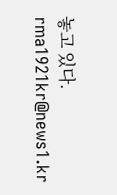놓고 있다.
rma1921kr@news1.kr